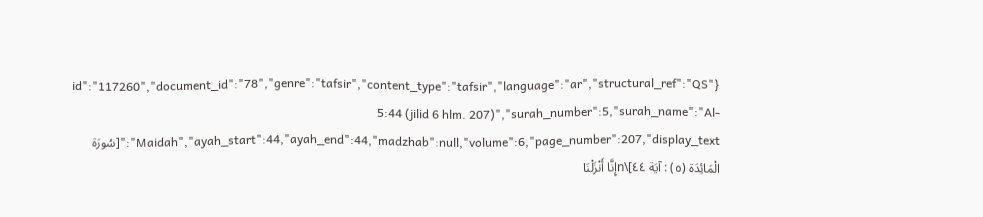{"id":"117260","document_id":"78","genre":"tafsir","content_type":"tafsir","language":"ar","structural_ref":"QS 5:44 (jilid 6 hlm. 207)","surah_number":5,"surah_name":"Al-Maidah","ayah_start":44,"ayah_end":44,"madzhab":null,"volume":6,"page_number":207,"display_text":"[سُورَة الْمَائِدَة (٥) : آيَة ٤٤]\nإِنَّا أَنْزَلْنَا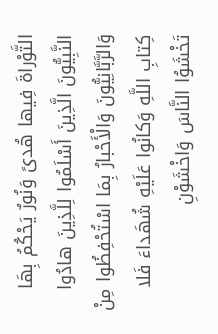التَّوْراةَ فِيها هُدىً وَنُورٌ يَحْكُمُ بِهَا النَّبِيُّونَ الَّذِينَ أَسْلَمُوا لِلَّذِينَ هادُوا وَالرَّبَّانِيُّونَ وَالْأَحْبارُ بِمَا اسْتُحْفِظُوا مِنْ كِتابِ اللَّهِ وَكانُوا عَلَيْهِ شُهَداءَ فَلا تَخْشَوُا النَّاسَ وَاخْشَوْنِ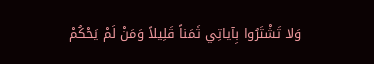وَلا تَشْتَرُوا بِآياتِي ثَمَناً قَلِيلاً وَمَنْ لَمْ يَحْكُمْ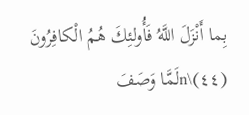بِما أَنْزَلَ اللَّهُ فَأُولئِكَ هُمُ الْكافِرُونَ (٤٤)\nلَمَّا وَصَفَ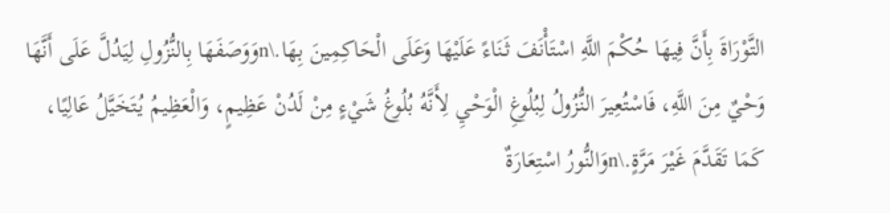التَّوْرَاةَ بِأَنَّ فِيهَا حُكْمَ اللَّهِ اسْتَأْنَفَ ثَنَاءً عَلَيْهَا وَعَلَى الْحَاكِمِينَ بِهَا.\nوَوَصَفَهَا بِالنُّزُولِ لِيَدُلَّ عَلَى أَنَّهَا وَحْيٌ مِنَ اللَّهِ، فَاسْتُعِيرَ النُّزُولُ لِبُلُوغِ الْوَحْيِ لِأَنَّهُ بُلُوغُ شَيْءٍ مِنْ لَدُنْ عَظِيمٍ، وَالْعَظِيمُ يُتَخَيَّلُ عَالِيًا، كَمَا تَقَدَّمَ غَيْرَ مَرَّةٍ.\nوَالنُّورُ اسْتِعَارَةٌ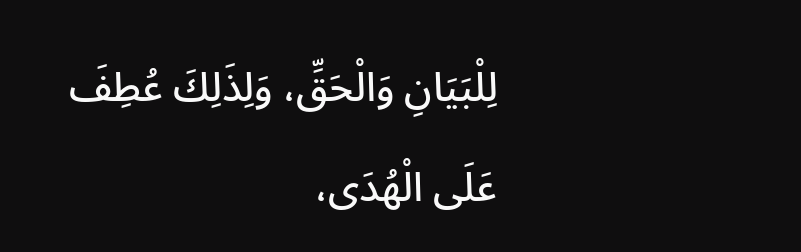لِلْبَيَانِ وَالْحَقِّ، وَلِذَلِكَ عُطِفَ عَلَى الْهُدَى،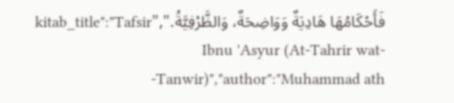فَأَحْكَامُهَا هَادِيَةٌ وَوَاضِحَةٌ، وَالظَّرْفِيَّةُ.","kitab_title":"Tafsir Ibnu 'Asyur (At-Tahrir wat-Tanwir)","author":"Muhammad ath-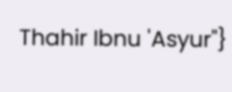Thahir Ibnu 'Asyur"}